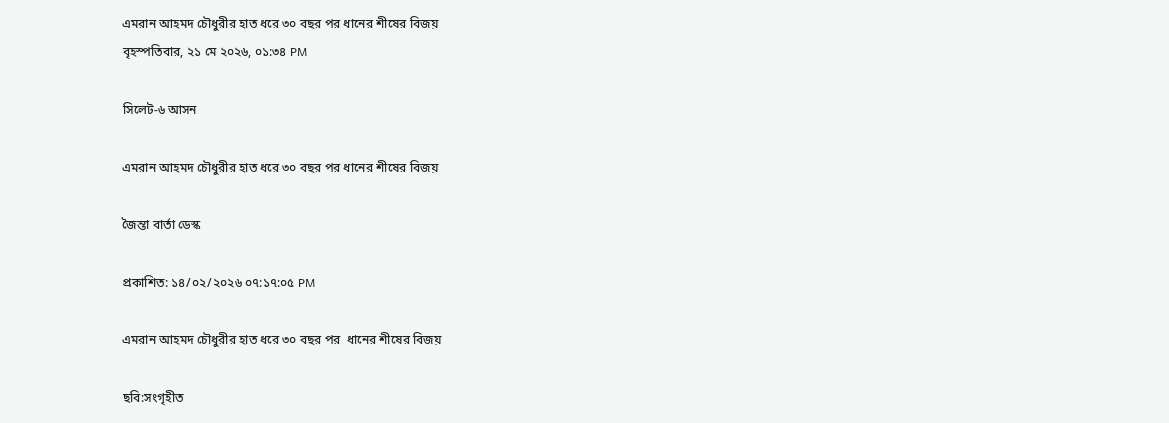এমরান আহমদ চৌধুরীর হাত ধরে ৩০ বছর পর ধানের শীষের বিজয়
বৃহস্পতিবার, ২১ মে ২০২৬, ০১:৩৪ PM

সিলেট-৬ আসন

এমরান আহমদ চৌধুরীর হাত ধরে ৩০ বছর পর ধানের শীষের বিজয়

জৈন্তা বার্তা ডেস্ক

প্রকাশিত: ১৪/০২/২০২৬ ০৭:১৭:০৫ PM

এমরান আহমদ চৌধুরীর হাত ধরে ৩০ বছর পর  ধানের শীষের বিজয়

ছবি:সংগৃহীত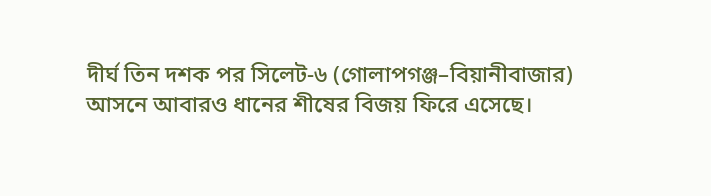দীর্ঘ তিন দশক পর সিলেট-৬ (গোলাপগঞ্জ–বিয়ানীবাজার) আসনে আবারও ধানের শীষের বিজয় ফিরে এসেছে।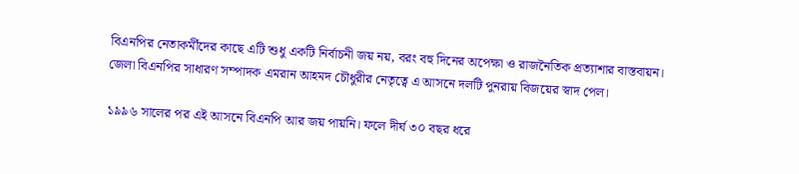বিএনপির নেতাকর্মীদের কাছে এটি শুধু একটি নির্বাচনী জয় নয়, বরং বহু দিনের অপেক্ষা ও রাজনৈতিক প্রত্যাশার বাস্তবায়ন। জেলা বিএনপির সাধারণ সম্পাদক এমরান আহমদ চৌধুরীর নেতৃত্বে এ আসনে দলটি পুনরায় বিজয়ের স্বাদ পেল।

১৯৯৬ সালের পর এই আসনে বিএনপি আর জয় পায়নি। ফলে দীর্ঘ ৩০ বছর ধরে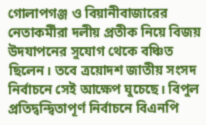গোলাপগঞ্জ ও বিয়ানীবাজারের নেতাকর্মীরা দলীয় প্রতীক নিয়ে বিজয় উদযাপনের সুযোগ থেকে বঞ্চিত ছিলেন। তবে ত্রয়োদশ জাতীয় সংসদ নির্বাচনে সেই আক্ষেপ ঘুচেছে। বিপুল প্রতিদ্বন্দ্বিতাপূর্ণ নির্বাচনে বিএনপি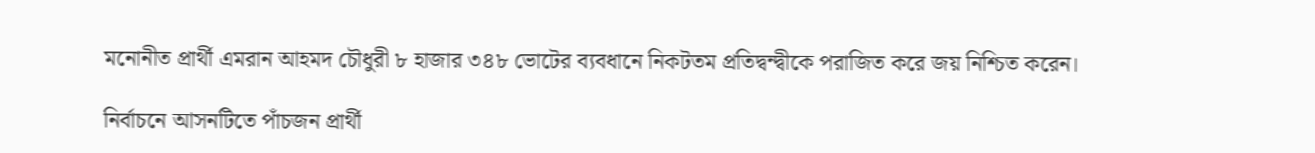মনোনীত প্রার্থী এমরান আহমদ চৌধুরী ৮ হাজার ৩৪৮ ভোটের ব্যবধানে নিকটতম প্রতিদ্বন্দ্বীকে পরাজিত করে জয় নিশ্চিত করেন।

নির্বাচনে আসনটিতে পাঁচজন প্রার্থী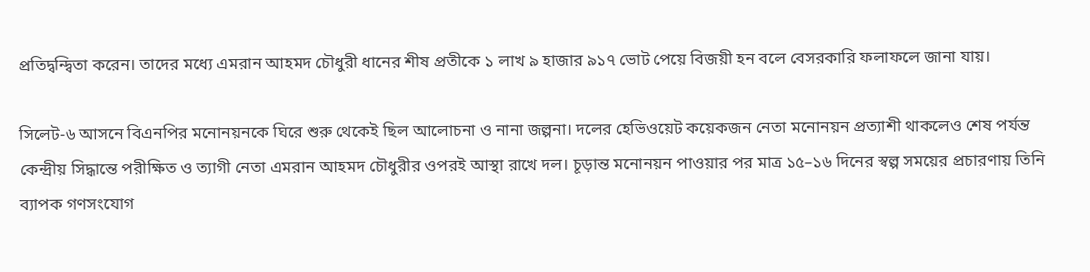প্রতিদ্বন্দ্বিতা করেন। তাদের মধ্যে এমরান আহমদ চৌধুরী ধানের শীষ প্রতীকে ১ লাখ ৯ হাজার ৯১৭ ভোট পেয়ে বিজয়ী হন বলে বেসরকারি ফলাফলে জানা যায়।

সিলেট-৬ আসনে বিএনপির মনোনয়নকে ঘিরে শুরু থেকেই ছিল আলোচনা ও নানা জল্পনা। দলের হেভিওয়েট কয়েকজন নেতা মনোনয়ন প্রত্যাশী থাকলেও শেষ পর্যন্ত কেন্দ্রীয় সিদ্ধান্তে পরীক্ষিত ও ত্যাগী নেতা এমরান আহমদ চৌধুরীর ওপরই আস্থা রাখে দল। চূড়ান্ত মনোনয়ন পাওয়ার পর মাত্র ১৫–১৬ দিনের স্বল্প সময়ের প্রচারণায় তিনি ব্যাপক গণসংযোগ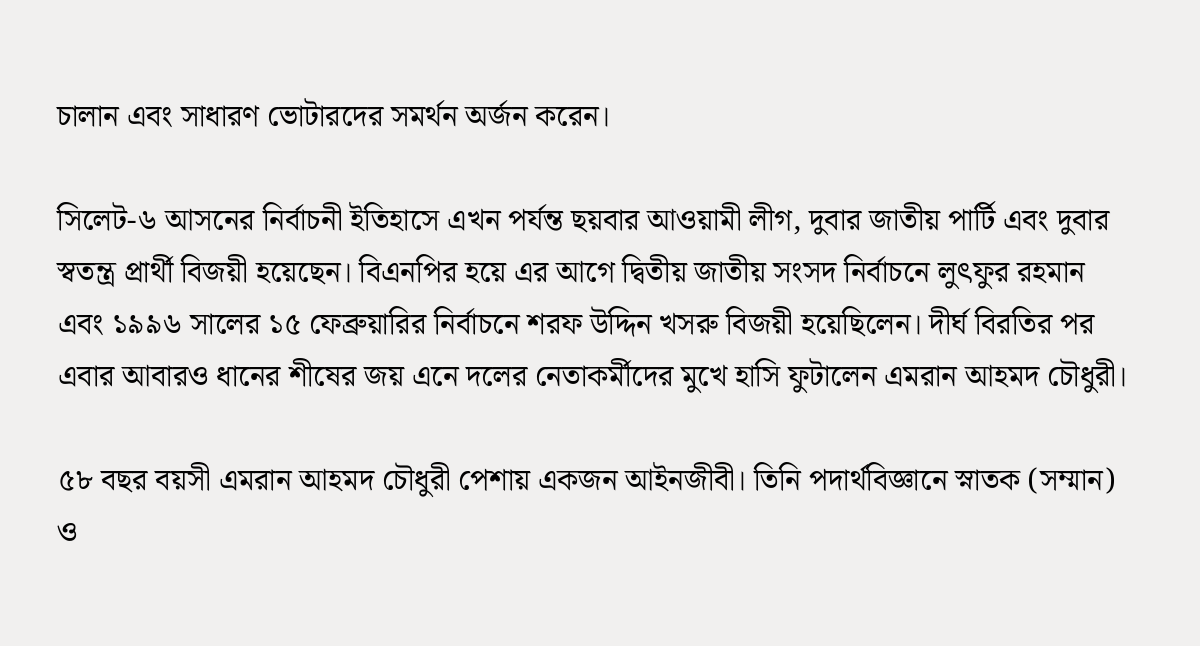চালান এবং সাধারণ ভোটারদের সমর্থন অর্জন করেন।

সিলেট-৬ আসনের নির্বাচনী ইতিহাসে এখন পর্যন্ত ছয়বার আওয়ামী লীগ, দুবার জাতীয় পার্টি এবং দুবার স্বতন্ত্র প্রার্থী বিজয়ী হয়েছেন। বিএনপির হয়ে এর আগে দ্বিতীয় জাতীয় সংসদ নির্বাচনে লুৎফুর রহমান এবং ১৯৯৬ সালের ১৫ ফেব্রুয়ারির নির্বাচনে শরফ উদ্দিন খসরু বিজয়ী হয়েছিলেন। দীর্ঘ বিরতির পর এবার আবারও ধানের শীষের জয় এনে দলের নেতাকর্মীদের মুখে হাসি ফুটালেন এমরান আহমদ চৌধুরী।

৫৮ বছর বয়সী এমরান আহমদ চৌধুরী পেশায় একজন আইনজীবী। তিনি পদার্থবিজ্ঞানে স্নাতক (সম্মান) ও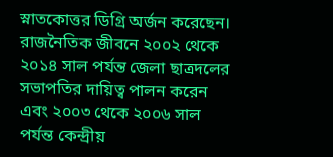স্নাতকোত্তর ডিগ্রি অর্জন করেছেন। রাজনৈতিক জীবনে ২০০২ থেকে ২০১৪ সাল পর্যন্ত জেলা ছাত্রদলের সভাপতির দায়িত্ব পালন করেন এবং ২০০৩ থেকে ২০০৬ সাল পর্যন্ত কেন্দ্রীয়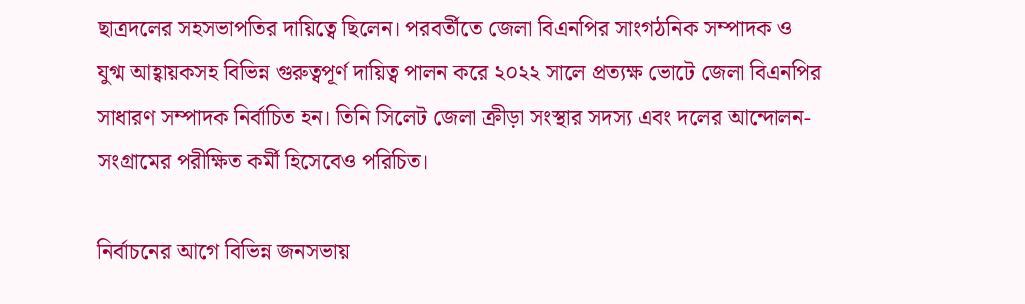ছাত্রদলের সহসভাপতির দায়িত্বে ছিলেন। পরবর্তীতে জেলা বিএনপির সাংগঠনিক সম্পাদক ও যুগ্ম আহ্বায়কসহ বিভিন্ন গুরুত্বপূর্ণ দায়িত্ব পালন করে ২০২২ সালে প্রত্যক্ষ ভোটে জেলা বিএনপির সাধারণ সম্পাদক নির্বাচিত হন। তিনি সিলেট জেলা ক্রীড়া সংস্থার সদস্য এবং দলের আন্দোলন-সংগ্রামের পরীক্ষিত কর্মী হিসেবেও পরিচিত।

নির্বাচনের আগে বিভিন্ন জনসভায়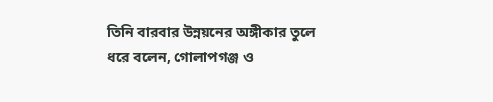তিনি বারবার উন্নয়নের অঙ্গীকার তুলে ধরে বলেন, গোলাপগঞ্জ ও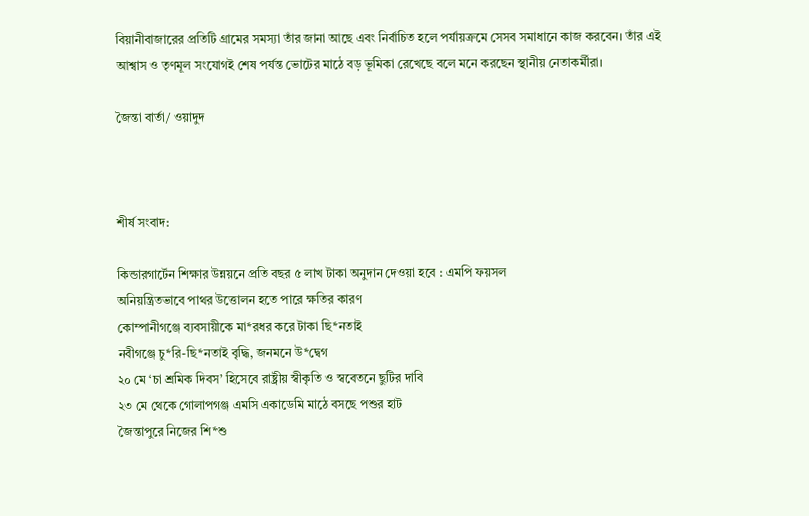বিয়ানীবাজারের প্রতিটি গ্রামের সমস্যা তাঁর জানা আছে এবং নির্বাচিত হলে পর্যায়ক্রমে সেসব সমাধানে কাজ করবেন। তাঁর এই আশ্বাস ও তৃণমূল সংযোগই শেষ পর্যন্ত ভোটের মাঠে বড় ভূমিকা রেখেছে বলে মনে করছেন স্থানীয় নেতাকর্মীরা।

জৈন্তা বার্তা/ ওয়াদুদ



শীর্ষ সংবাদ:

কিন্ডারগার্টেন শিক্ষার উন্নয়নে প্রতি বছর ৫ লাখ টাকা অনুদান দেওয়া হবে : এমপি ফয়সল
অনিয়ন্ত্রিতভাবে পাথর উত্তোলন হতে পারে ক্ষতির কারণ
কোম্পানীগঞ্জে ব্যবসায়ীকে মা*রধর করে টাকা ছি*নতাই
নবীগঞ্জে চু*রি-ছি*নতাই বৃদ্ধি, জনমনে উ*দ্বেগ
২০ মে ‘চা শ্রমিক দিবস’ হিসেবে রাষ্ট্রীয় স্বীকৃতি ও স্ববেতনে ছুটির দাবি
২৩ মে থেকে গোলাপগঞ্জ এমসি একাডেমি মাঠে বসছে পশুর হাট
জৈন্তাপুরে নিজের শি*শু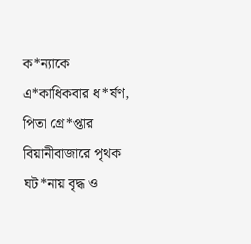ক*ন্যাকে এ*কাধিকবার ধ*র্ষণ, পিতা গ্রে*প্তার
বিয়ানীবাজারে পৃথক ঘট*নায় বৃদ্ধ ও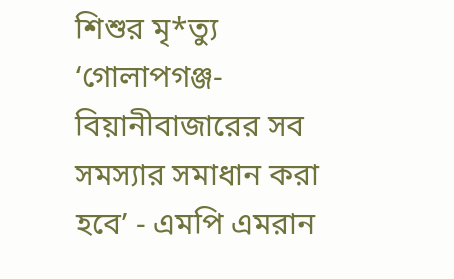শিশুর মৃ*ত্যু
‘গোলাপগঞ্জ-বিয়ানীবাজারের সব সমস্যার সমাধান করা হবে’ - এমপি এমরান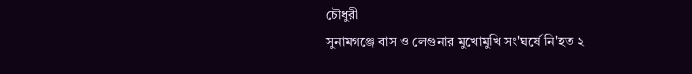চৌধুরী
সুনামগঞ্জে বাস ও লেগুনার মুখোমুখি সং'ঘর্ষে নি'হত ২